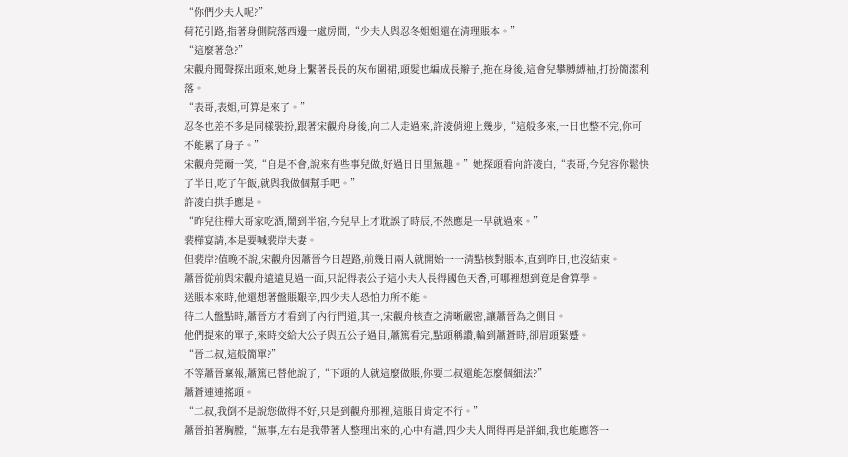“你們少夫人呢?”
荷花引路,指著身側院落西邊一處房間,“少夫人與忍冬姐姐還在清理賬本。”
“這麼著急?”
宋觀舟聞聲探出頭來,她身上繫著長長的灰布圍裙,頭髮也編成長辮子,拖在身後,這會兒攀膊縛袖,打扮簡潔利落。
“表哥,表姐,可算是來了。”
忍冬也差不多是同樣裝扮,跟著宋觀舟身後,向二人走過來,許淩俏迎上幾步,“這般多來,一日也整不完,你可不能累了身子。”
宋觀舟莞爾一笑,“自是不會,說來有些事兒做,好過日日里無趣。”她探頭看向許凌白,“表哥,今兒容你鬆快了半日,吃了午飯,就與我做個幫手吧。”
許凌白拱手應是。
“昨兒往樺大哥家吃酒,鬧到半宿,今兒早上才耽誤了時辰,不然應是一早就過來。”
裴樺宴請,本是要喊裴岸夫妻。
但裴岸?值晚不說,宋觀舟因蕭晉今日趕路,前幾日兩人就開始一一清點核對賬本,直到昨日,也沒結束。
蕭晉從前與宋觀舟遠遠見過一面,只記得表公子這小夫人長得國色天香,可哪裡想到竟是會算學。
送賬本來時,他還想著盤賬艱辛,四少夫人恐怕力所不能。
待二人盤點時,蕭晉方才看到了內行門道,其一,宋觀舟核查之清晰嚴密,讓蕭晉為之側目。
他們提來的單子,來時交給大公子與五公子過目,蕭篤看完,點頭稱讚,輪到蕭蒼時,卻眉頭緊蹙。
“晉二叔,這般簡單?”
不等蕭晉稟報,蕭篤已替他說了,“下頭的人就這麼做賬,你要二叔還能怎麼個細法?”
蕭蒼連連搖頭。
“二叔,我倒不是說您做得不好,只是到觀舟那裡,這賬目肯定不行。”
蕭晉拍著胸膛,“無事,左右是我帶著人整理出來的,心中有譜,四少夫人問得再是詳細,我也能應答一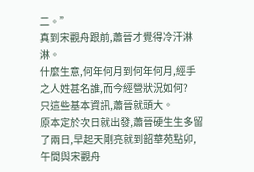二。”
真到宋觀舟跟前,蕭晉才覺得冷汗淋淋。
什麼生意,何年何月到何年何月,經手之人姓甚名誰,而今經營狀況如何?
只這些基本資訊,蕭晉就頭大。
原本定於次日就出發,蕭晉硬生生多留了兩日,早起天剛亮就到韶華苑點卯,午間與宋觀舟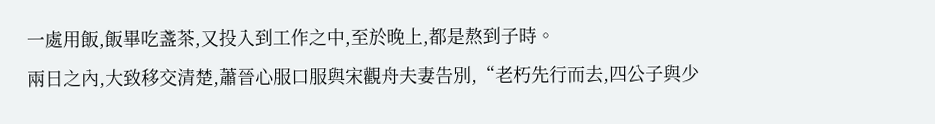一處用飯,飯畢吃盞茶,又投入到工作之中,至於晚上,都是熬到子時。
兩日之內,大致移交清楚,蕭晉心服口服與宋觀舟夫妻告別,“老朽先行而去,四公子與少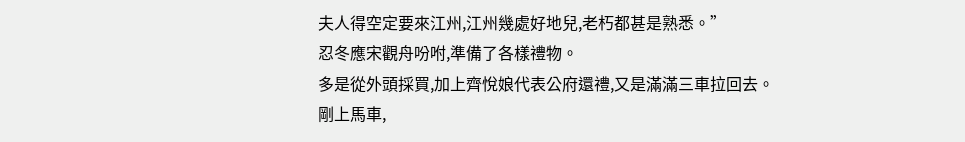夫人得空定要來江州,江州幾處好地兒,老朽都甚是熟悉。”
忍冬應宋觀舟吩咐,準備了各樣禮物。
多是從外頭採買,加上齊悅娘代表公府還禮,又是滿滿三車拉回去。
剛上馬車,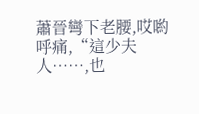蕭晉彎下老腰,哎喲呼痛,“這少夫人……,也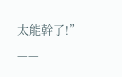太能幹了!”
——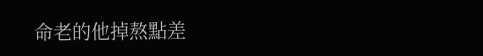命老的他掉熬點差